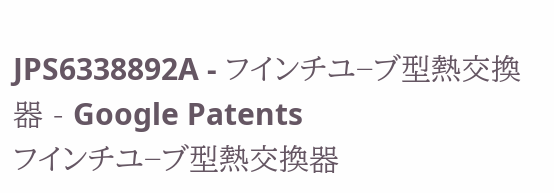JPS6338892A - フインチユ−ブ型熱交換器 - Google Patents
フインチユ−ブ型熱交換器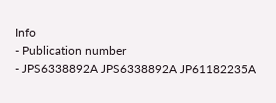Info
- Publication number
- JPS6338892A JPS6338892A JP61182235A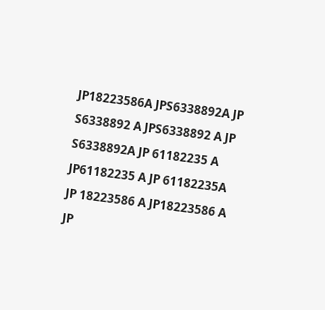JP18223586A JPS6338892A JP S6338892 A JPS6338892 A JP S6338892A JP 61182235 A JP61182235 A JP 61182235A JP 18223586 A JP18223586 A JP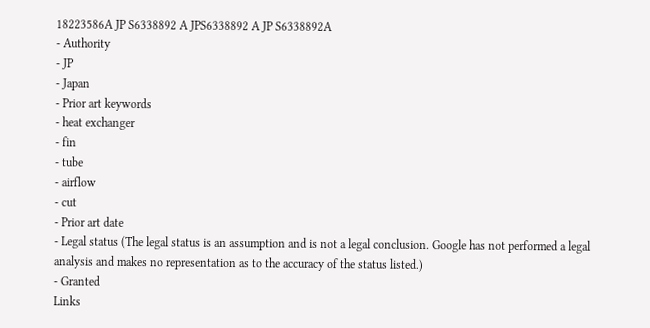18223586A JP S6338892 A JPS6338892 A JP S6338892A
- Authority
- JP
- Japan
- Prior art keywords
- heat exchanger
- fin
- tube
- airflow
- cut
- Prior art date
- Legal status (The legal status is an assumption and is not a legal conclusion. Google has not performed a legal analysis and makes no representation as to the accuracy of the status listed.)
- Granted
Links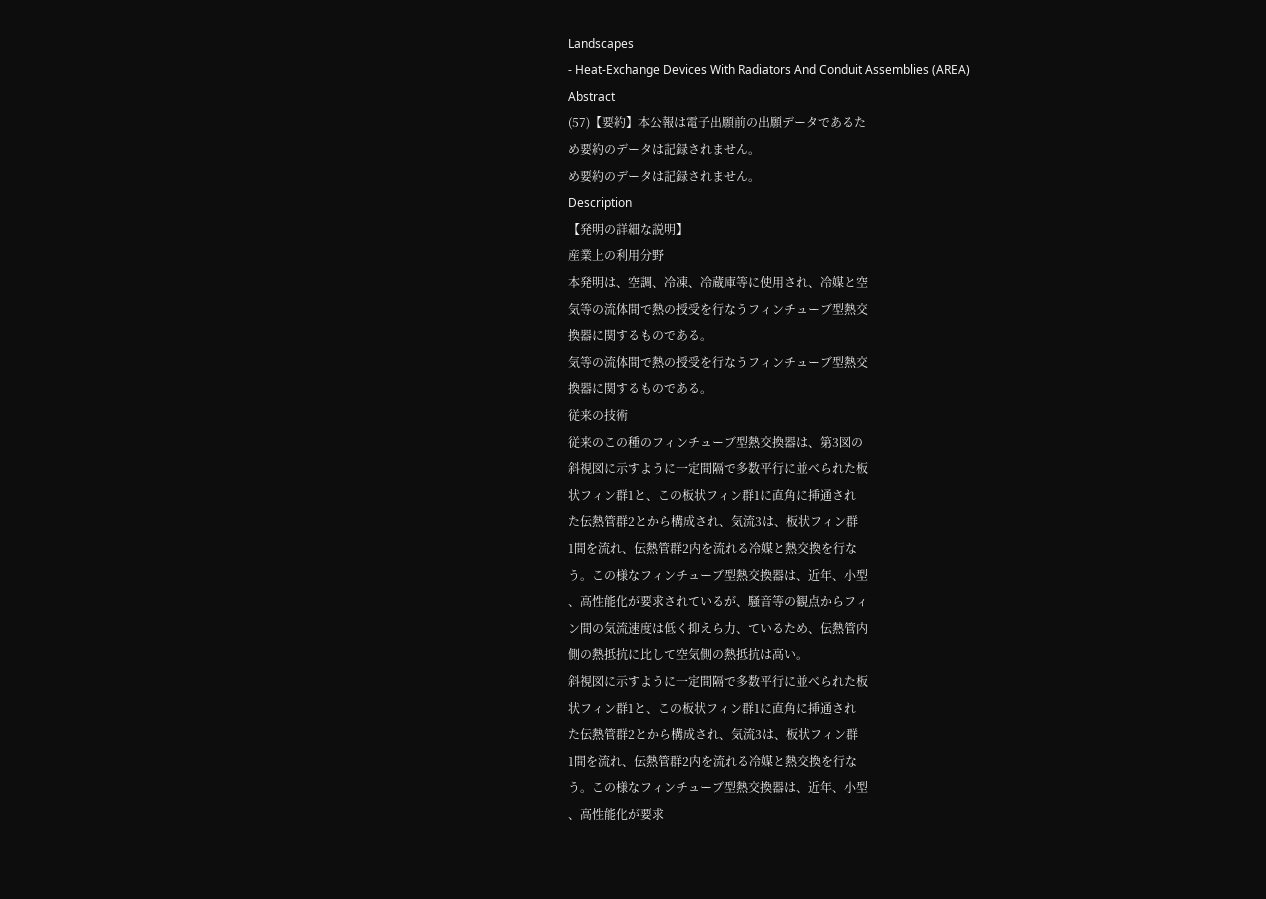Landscapes
- Heat-Exchange Devices With Radiators And Conduit Assemblies (AREA)
Abstract
(57)【要約】本公報は電子出願前の出願データであるた
め要約のデータは記録されません。
め要約のデータは記録されません。
Description
【発明の詳細な説明】
産業上の利用分野
本発明は、空調、冷凍、冷蔵庫等に使用され、冷媒と空
気等の流体間で熱の授受を行なうフィンチューブ型熱交
換器に関するものである。
気等の流体間で熱の授受を行なうフィンチューブ型熱交
換器に関するものである。
従来の技術
従来のこの種のフィンチューブ型熱交換器は、第3図の
斜視図に示すように一定間隔で多数平行に並べられた板
状フィン群1と、この板状フィン群1に直角に挿通され
た伝熱管群2とから構成され、気流3は、板状フィン群
1間を流れ、伝熱管群2内を流れる冷媒と熱交換を行な
う。この様なフィンチューブ型熱交換器は、近年、小型
、高性能化が要求されているが、騒音等の観点からフィ
ン間の気流速度は低く抑えら力、ているため、伝熱管内
側の熱抵抗に比して空気側の熱抵抗は高い。
斜視図に示すように一定間隔で多数平行に並べられた板
状フィン群1と、この板状フィン群1に直角に挿通され
た伝熱管群2とから構成され、気流3は、板状フィン群
1間を流れ、伝熱管群2内を流れる冷媒と熱交換を行な
う。この様なフィンチューブ型熱交換器は、近年、小型
、高性能化が要求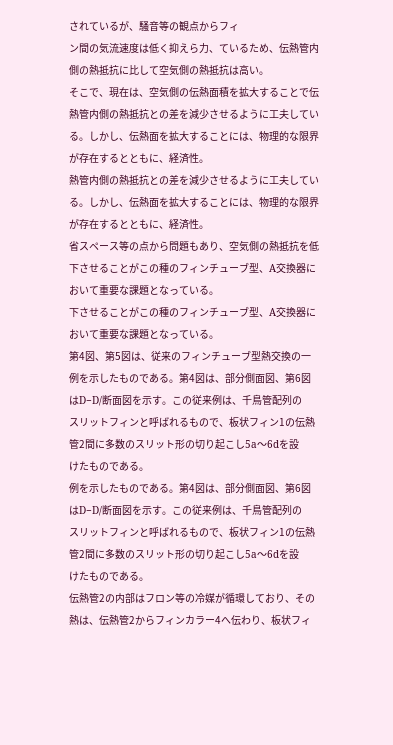されているが、騒音等の観点からフィ
ン間の気流速度は低く抑えら力、ているため、伝熱管内
側の熱抵抗に比して空気側の熱抵抗は高い。
そこで、現在は、空気側の伝熱面積を拡大することで伝
熱管内側の熱抵抗との差を減少させるように工夫してい
る。しかし、伝熱面を拡大することには、物理的な限界
が存在するとともに、経済性。
熱管内側の熱抵抗との差を減少させるように工夫してい
る。しかし、伝熱面を拡大することには、物理的な限界
が存在するとともに、経済性。
省スペース等の点から問題もあり、空気側の熱抵抗を低
下させることがこの種のフィンチューブ型、A交換器に
おいて重要な課題となっている。
下させることがこの種のフィンチューブ型、A交換器に
おいて重要な課題となっている。
第4図、第5図は、従来のフィンチューブ型熱交換の一
例を示したものである。第4図は、部分側面図、第6図
はD−D/断面図を示す。この従来例は、千鳥管配列の
スリットフィンと呼ばれるもので、板状フィン1の伝熱
管2間に多数のスリット形の切り起こし5a〜6dを設
けたものである。
例を示したものである。第4図は、部分側面図、第6図
はD−D/断面図を示す。この従来例は、千鳥管配列の
スリットフィンと呼ばれるもので、板状フィン1の伝熱
管2間に多数のスリット形の切り起こし5a〜6dを設
けたものである。
伝熱管2の内部はフロン等の冷媒が循環しており、その
熱は、伝熱管2からフィンカラー4へ伝わり、板状フィ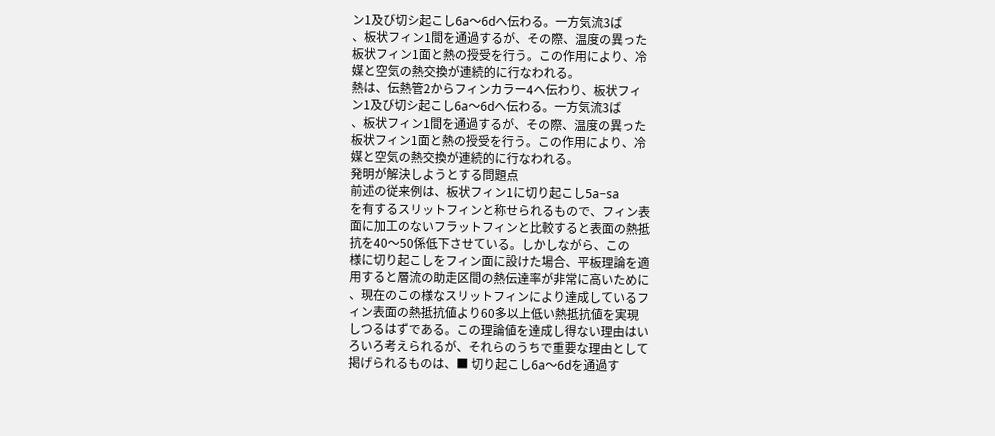ン1及び切シ起こし6a〜6dへ伝わる。一方気流3ば
、板状フィン1間を通過するが、その際、温度の異った
板状フィン1面と熱の授受を行う。この作用により、冷
媒と空気の熱交換が連続的に行なわれる。
熱は、伝熱管2からフィンカラー4へ伝わり、板状フィ
ン1及び切シ起こし6a〜6dへ伝わる。一方気流3ば
、板状フィン1間を通過するが、その際、温度の異った
板状フィン1面と熱の授受を行う。この作用により、冷
媒と空気の熱交換が連続的に行なわれる。
発明が解決しようとする問題点
前述の従来例は、板状フィン1に切り起こし5a−sa
を有するスリットフィンと称せられるもので、フィン表
面に加工のないフラットフィンと比較すると表面の熱抵
抗を40〜50係低下させている。しかしながら、この
様に切り起こしをフィン面に設けた場合、平板理論を適
用すると層流の助走区間の熱伝達率が非常に高いために
、現在のこの様なスリットフィンにより達成しているフ
ィン表面の熱抵抗値より60多以上低い熱抵抗値を実現
しつるはずである。この理論値を達成し得ない理由はい
ろいろ考えられるが、それらのうちで重要な理由として
掲げられるものは、■ 切り起こし6a〜6dを通過す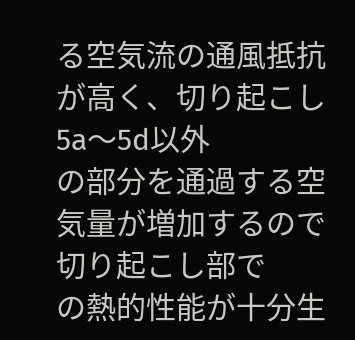る空気流の通風抵抗が高く、切り起こし5a〜5d以外
の部分を通過する空気量が増加するので切り起こし部で
の熱的性能が十分生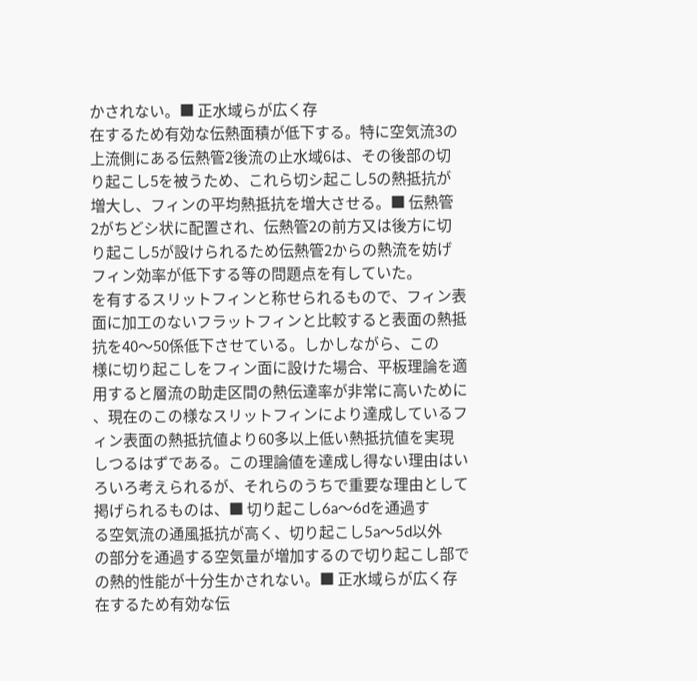かされない。■ 正水域らが広く存
在するため有効な伝熱面積が低下する。特に空気流3の
上流側にある伝熱管2後流の止水域6は、その後部の切
り起こし5を被うため、これら切シ起こし5の熱抵抗が
増大し、フィンの平均熱抵抗を増大させる。■ 伝熱管
2がちどシ状に配置され、伝熱管2の前方又は後方に切
り起こし5が設けられるため伝熱管2からの熱流を妨げ
フィン効率が低下する等の問題点を有していた。
を有するスリットフィンと称せられるもので、フィン表
面に加工のないフラットフィンと比較すると表面の熱抵
抗を40〜50係低下させている。しかしながら、この
様に切り起こしをフィン面に設けた場合、平板理論を適
用すると層流の助走区間の熱伝達率が非常に高いために
、現在のこの様なスリットフィンにより達成しているフ
ィン表面の熱抵抗値より60多以上低い熱抵抗値を実現
しつるはずである。この理論値を達成し得ない理由はい
ろいろ考えられるが、それらのうちで重要な理由として
掲げられるものは、■ 切り起こし6a〜6dを通過す
る空気流の通風抵抗が高く、切り起こし5a〜5d以外
の部分を通過する空気量が増加するので切り起こし部で
の熱的性能が十分生かされない。■ 正水域らが広く存
在するため有効な伝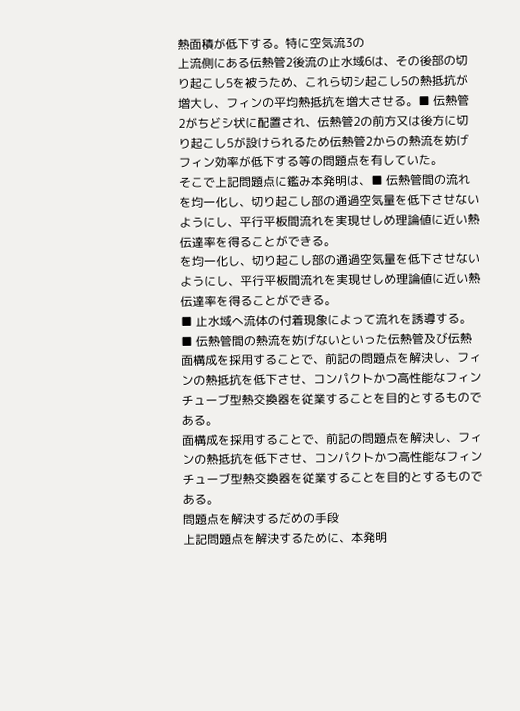熱面積が低下する。特に空気流3の
上流側にある伝熱管2後流の止水域6は、その後部の切
り起こし5を被うため、これら切シ起こし5の熱抵抗が
増大し、フィンの平均熱抵抗を増大させる。■ 伝熱管
2がちどシ状に配置され、伝熱管2の前方又は後方に切
り起こし5が設けられるため伝熱管2からの熱流を妨げ
フィン効率が低下する等の問題点を有していた。
そこで上記問題点に鑑み本発明は、■ 伝熱管間の流れ
を均一化し、切り起こし部の通過空気量を低下させない
ようにし、平行平板間流れを実現せしめ理論値に近い熱
伝達率を得ることができる。
を均一化し、切り起こし部の通過空気量を低下させない
ようにし、平行平板間流れを実現せしめ理論値に近い熱
伝達率を得ることができる。
■ 止水域へ流体の付着現象によって流れを誘導する。
■ 伝熱管間の熱流を妨げないといった伝熱管及び伝熱
面構成を採用することで、前記の問題点を解決し、フィ
ンの熱抵抗を低下させ、コンパクトかつ高性能なフィン
チューブ型熱交換器を従業することを目的とするもので
ある。
面構成を採用することで、前記の問題点を解決し、フィ
ンの熱抵抗を低下させ、コンパクトかつ高性能なフィン
チューブ型熱交換器を従業することを目的とするもので
ある。
問題点を解決するだめの手段
上記問題点を解決するために、本発明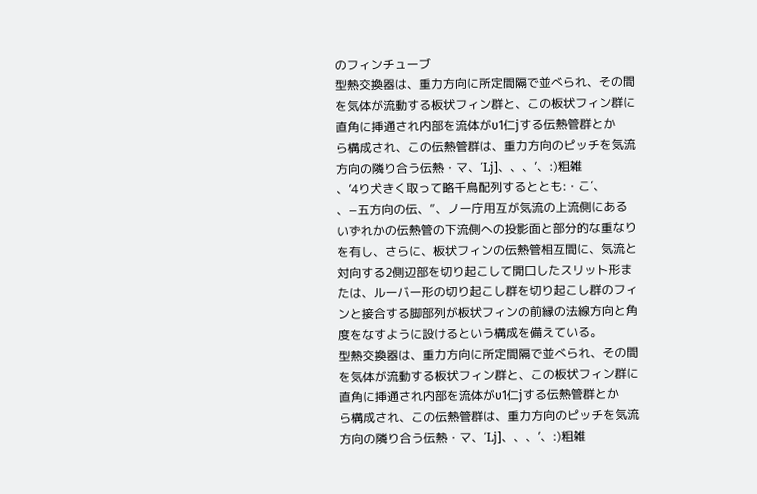のフィンチューブ
型熱交換器は、重力方向に所定間隔で並べられ、その間
を気体が流動する板状フィン群と、この板状フィン群に
直角に挿通され内部を流体がυ1仁jする伝熱管群とか
ら構成され、この伝熱管群は、重力方向のピッチを気流
方向の隣り合う伝熱・マ、′Lj]、、、’、:)粗雑
、’4り犬きく取って略千鳥配列するととも:・こ′、
、−五方向の伝、”、ノー庁用互が気流の上流側にある
いずれかの伝熱管の下流側への投影面と部分的な重なり
を有し、さらに、板状フィンの伝熱管相互間に、気流と
対向する2側辺部を切り起こして開口したスリット形ま
たは、ルーバー形の切り起こし群を切り起こし群のフィ
ンと接合する脚部列が板状フィンの前縁の法線方向と角
度をなすように設けるという構成を備えている。
型熱交換器は、重力方向に所定間隔で並べられ、その間
を気体が流動する板状フィン群と、この板状フィン群に
直角に挿通され内部を流体がυ1仁jする伝熱管群とか
ら構成され、この伝熱管群は、重力方向のピッチを気流
方向の隣り合う伝熱・マ、′Lj]、、、’、:)粗雑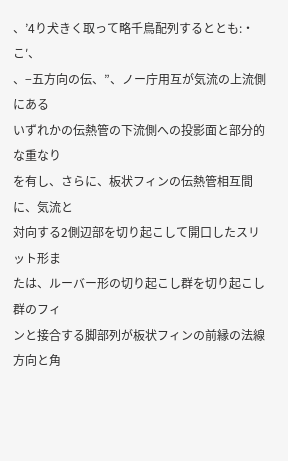、’4り犬きく取って略千鳥配列するととも:・こ′、
、−五方向の伝、”、ノー庁用互が気流の上流側にある
いずれかの伝熱管の下流側への投影面と部分的な重なり
を有し、さらに、板状フィンの伝熱管相互間に、気流と
対向する2側辺部を切り起こして開口したスリット形ま
たは、ルーバー形の切り起こし群を切り起こし群のフィ
ンと接合する脚部列が板状フィンの前縁の法線方向と角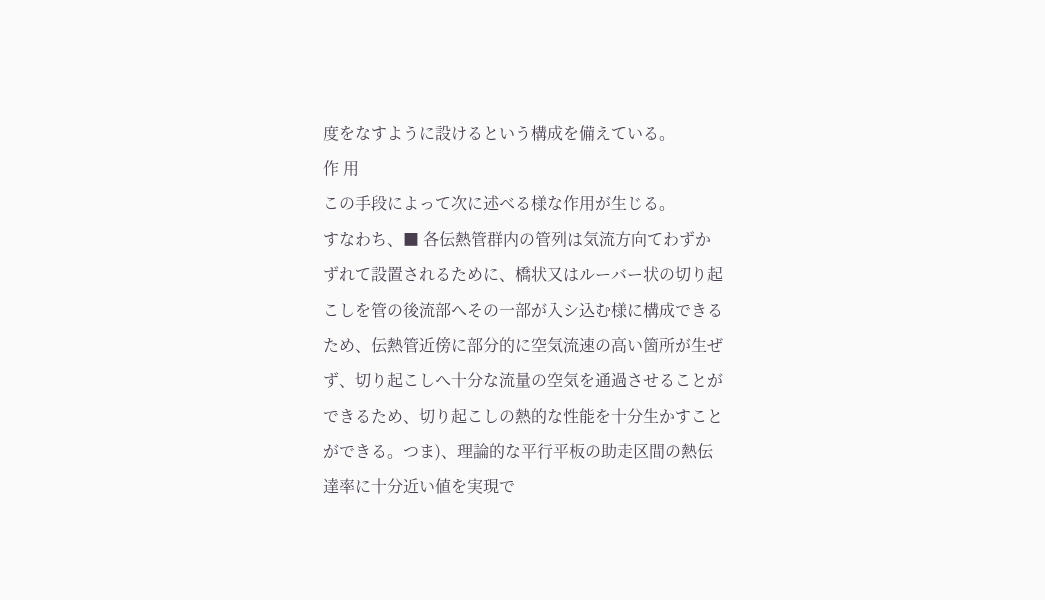度をなすように設けるという構成を備えている。
作 用
この手段によって次に述べる様な作用が生じる。
すなわち、■ 各伝熱管群内の管列は気流方向てわずか
ずれて設置されるために、橋状又はルーバー状の切り起
こしを管の後流部へその一部が入シ込む様に構成できる
ため、伝熱管近傍に部分的に空気流速の高い箇所が生ぜ
ず、切り起こしへ十分な流量の空気を通過させることが
できるため、切り起こしの熱的な性能を十分生かすこと
ができる。つま)、理論的な平行平板の助走区間の熱伝
達率に十分近い値を実現で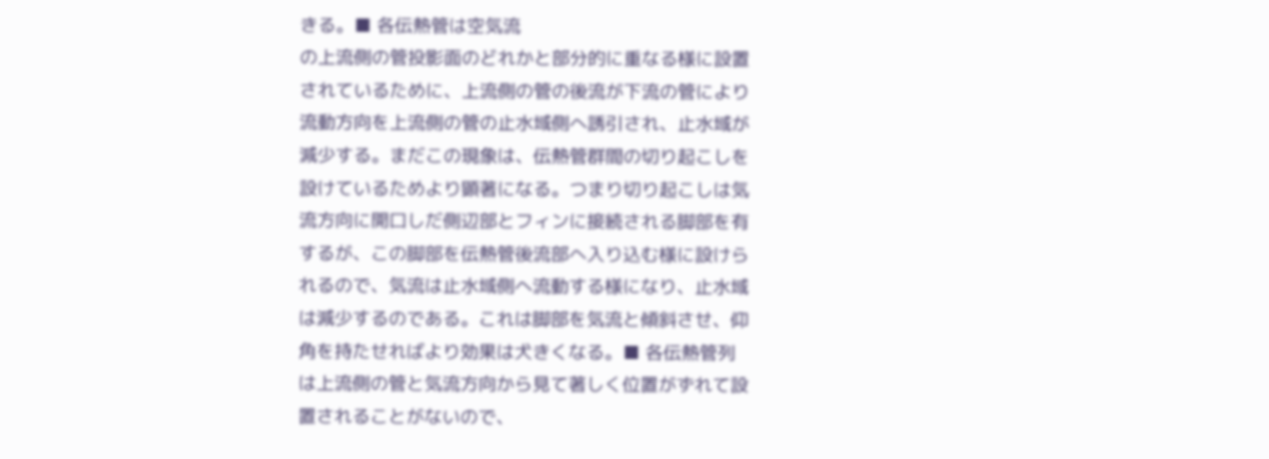きる。■ 各伝熱管は空気流
の上流側の管投影面のどれかと部分的に重なる様に設置
されているために、上流側の管の後流が下流の管により
流動方向を上流側の管の止水域側へ誘引され、止水域が
減少する。まだこの現象は、伝熱管群間の切り起こしを
設けているためより顕著になる。つまり切り起こしは気
流方向に開口しだ側辺部とフィンに接続される脚部を有
するが、この脚部を伝熱管後流部へ入り込む様に設けら
れるので、気流は止水域側へ流動する様になり、止水域
は減少するのである。これは脚部を気流と傾斜させ、仰
角を持たせればより効果は犬きくなる。■ 各伝熱管列
は上流側の管と気流方向から見て著しく位置がずれて設
置されることがないので、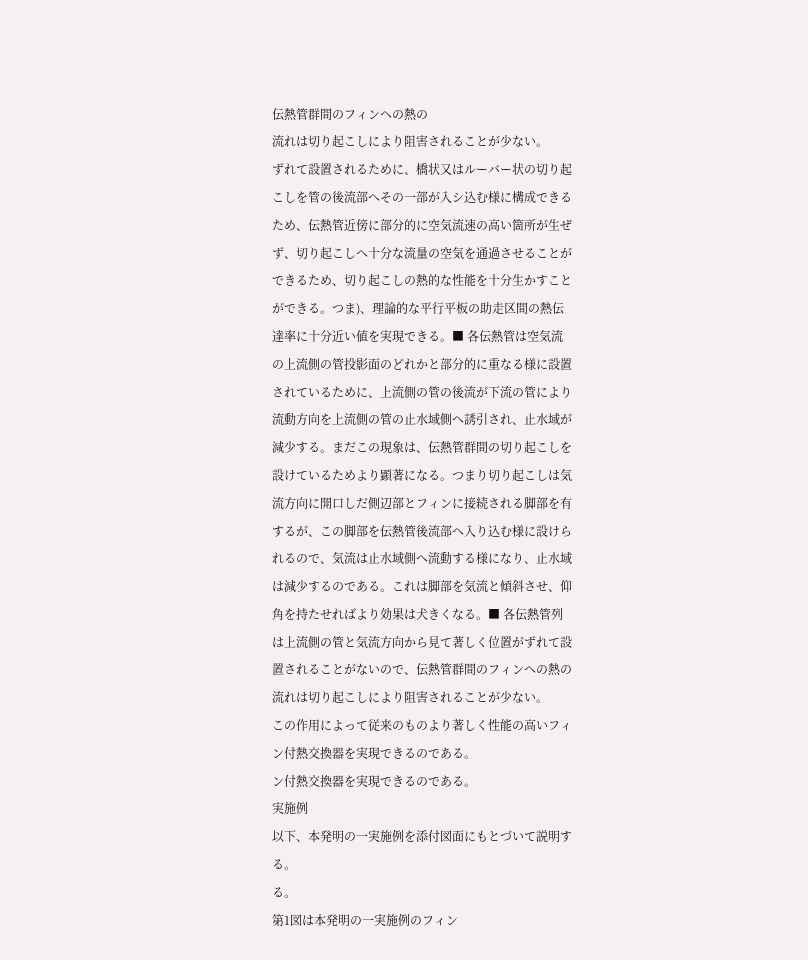伝熱管群間のフィンへの熱の
流れは切り起こしにより阻害されることが少ない。
ずれて設置されるために、橋状又はルーバー状の切り起
こしを管の後流部へその一部が入シ込む様に構成できる
ため、伝熱管近傍に部分的に空気流速の高い箇所が生ぜ
ず、切り起こしへ十分な流量の空気を通過させることが
できるため、切り起こしの熱的な性能を十分生かすこと
ができる。つま)、理論的な平行平板の助走区間の熱伝
達率に十分近い値を実現できる。■ 各伝熱管は空気流
の上流側の管投影面のどれかと部分的に重なる様に設置
されているために、上流側の管の後流が下流の管により
流動方向を上流側の管の止水域側へ誘引され、止水域が
減少する。まだこの現象は、伝熱管群間の切り起こしを
設けているためより顕著になる。つまり切り起こしは気
流方向に開口しだ側辺部とフィンに接続される脚部を有
するが、この脚部を伝熱管後流部へ入り込む様に設けら
れるので、気流は止水域側へ流動する様になり、止水域
は減少するのである。これは脚部を気流と傾斜させ、仰
角を持たせればより効果は犬きくなる。■ 各伝熱管列
は上流側の管と気流方向から見て著しく位置がずれて設
置されることがないので、伝熱管群間のフィンへの熱の
流れは切り起こしにより阻害されることが少ない。
この作用によって従来のものより著しく性能の高いフィ
ン付熱交換器を実現できるのである。
ン付熱交換器を実現できるのである。
実施例
以下、本発明の一実施例を添付図面にもとづいて説明す
る。
る。
第1図は本発明の一実施例のフィン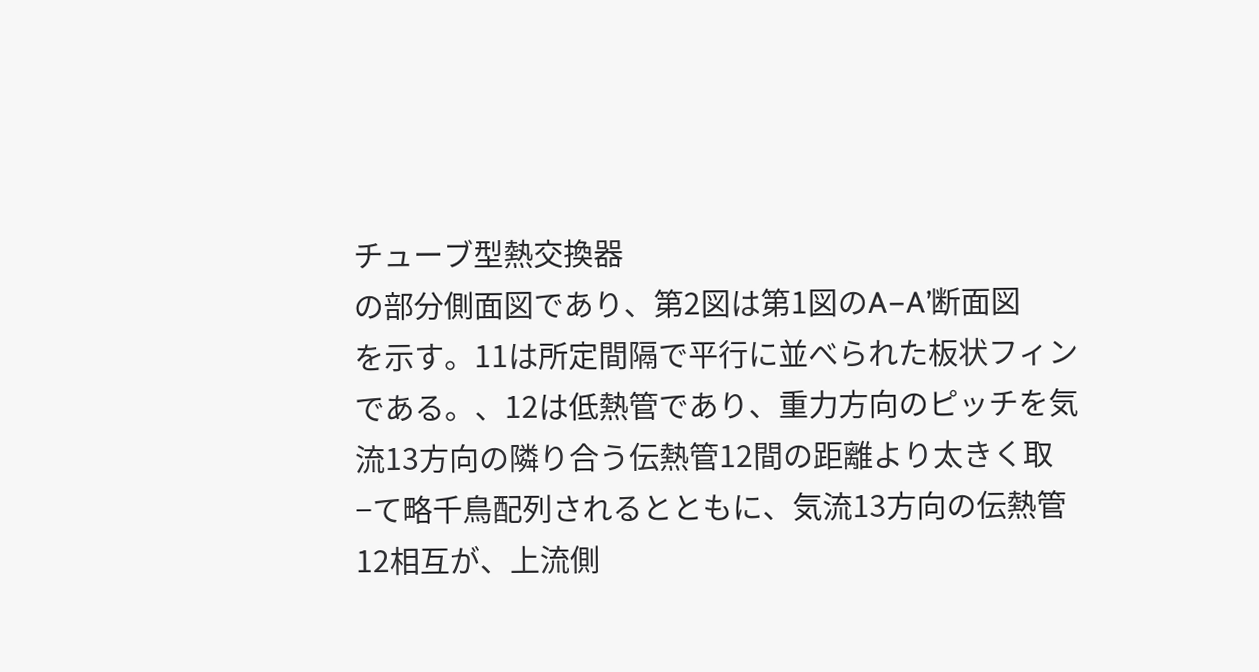チューブ型熱交換器
の部分側面図であり、第2図は第1図のA−A’断面図
を示す。11は所定間隔で平行に並べられた板状フィン
である。、12は低熱管であり、重力方向のピッチを気
流13方向の隣り合う伝熱管12間の距離より太きく取
−て略千鳥配列されるとともに、気流13方向の伝熱管
12相互が、上流側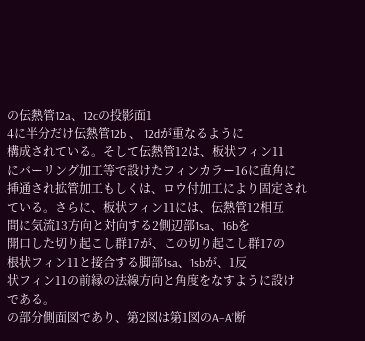の伝熱管12a、12cの投影面1
4に半分だけ伝熱管12b 、 12dが重なるように
構成されている。そして伝熱管12は、板状フィン11
にバーリング加工等で設けたフィンカラー16に直角に
挿通され拡管加工もしくは、ロウ付加工により固定され
ている。さらに、板状フィン11には、伝熱管12相互
間に気流13方向と対向する2側辺部1sa、16bを
開口した切り起こし群17が、この切り起こし群17の
根状フィン11と接合する脚部1sa、1sbが、1反
状フィン11の前縁の法線方向と角度をなすように設け
である。
の部分側面図であり、第2図は第1図のA−A’断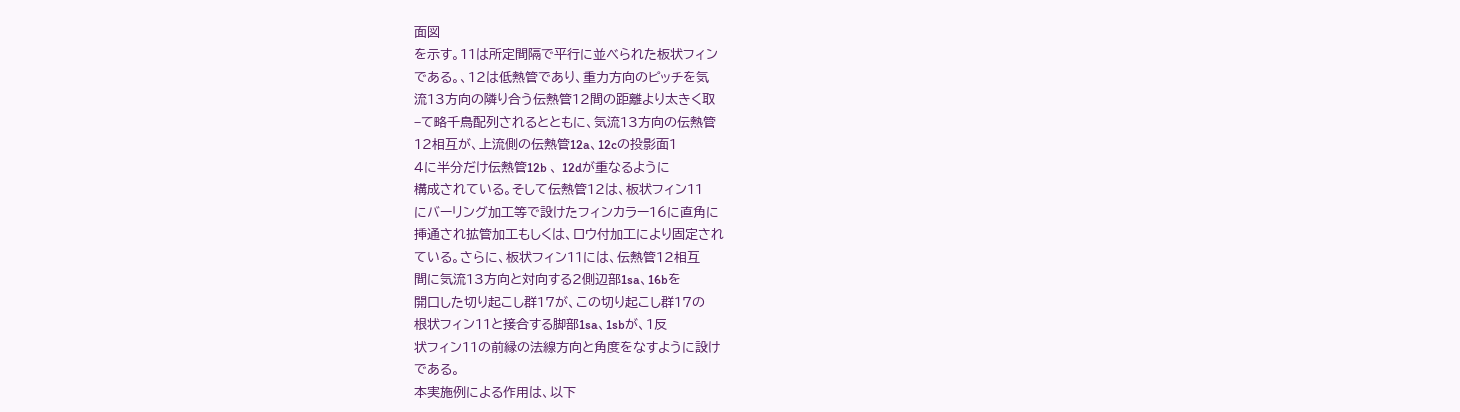面図
を示す。11は所定間隔で平行に並べられた板状フィン
である。、12は低熱管であり、重力方向のピッチを気
流13方向の隣り合う伝熱管12間の距離より太きく取
−て略千鳥配列されるとともに、気流13方向の伝熱管
12相互が、上流側の伝熱管12a、12cの投影面1
4に半分だけ伝熱管12b 、 12dが重なるように
構成されている。そして伝熱管12は、板状フィン11
にバーリング加工等で設けたフィンカラー16に直角に
挿通され拡管加工もしくは、ロウ付加工により固定され
ている。さらに、板状フィン11には、伝熱管12相互
間に気流13方向と対向する2側辺部1sa、16bを
開口した切り起こし群17が、この切り起こし群17の
根状フィン11と接合する脚部1sa、1sbが、1反
状フィン11の前縁の法線方向と角度をなすように設け
である。
本実施例による作用は、以下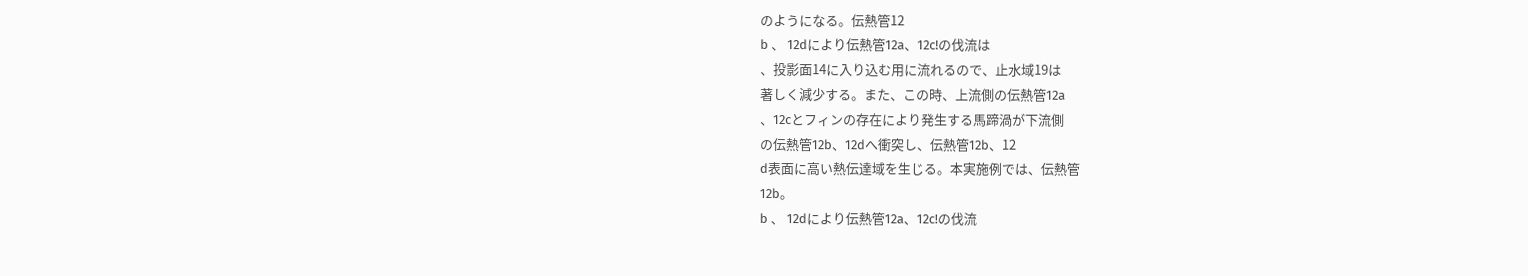のようになる。伝熱管12
b 、 12dにより伝熱管12a、12c!の伐流は
、投影面14に入り込む用に流れるので、止水域19は
著しく減少する。また、この時、上流側の伝熱管12a
、12cとフィンの存在により発生する馬蹄渦が下流側
の伝熱管12b、12dへ衝突し、伝熱管12b、12
d表面に高い熱伝達域を生じる。本実施例では、伝熱管
12b。
b 、 12dにより伝熱管12a、12c!の伐流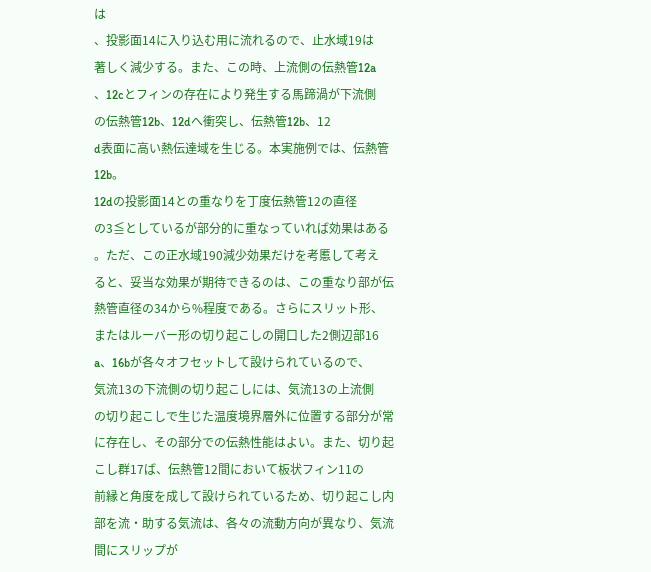は
、投影面14に入り込む用に流れるので、止水域19は
著しく減少する。また、この時、上流側の伝熱管12a
、12cとフィンの存在により発生する馬蹄渦が下流側
の伝熱管12b、12dへ衝突し、伝熱管12b、12
d表面に高い熱伝達域を生じる。本実施例では、伝熱管
12b。
12dの投影面14との重なりを丁度伝熱管12の直径
の3≦としているが部分的に重なっていれば効果はある
。ただ、この正水域190減少効果だけを考慝して考え
ると、妥当な効果が期待できるのは、この重なり部が伝
熱管直径の34から%程度である。さらにスリット形、
またはルーバー形の切り起こしの開口した2側辺部16
a、16bが各々オフセットして設けられているので、
気流13の下流側の切り起こしには、気流13の上流側
の切り起こしで生じた温度境界層外に位置する部分が常
に存在し、その部分での伝熱性能はよい。また、切り起
こし群17ば、伝熱管12間において板状フィン11の
前縁と角度を成して設けられているため、切り起こし内
部を流・助する気流は、各々の流動方向が異なり、気流
間にスリップが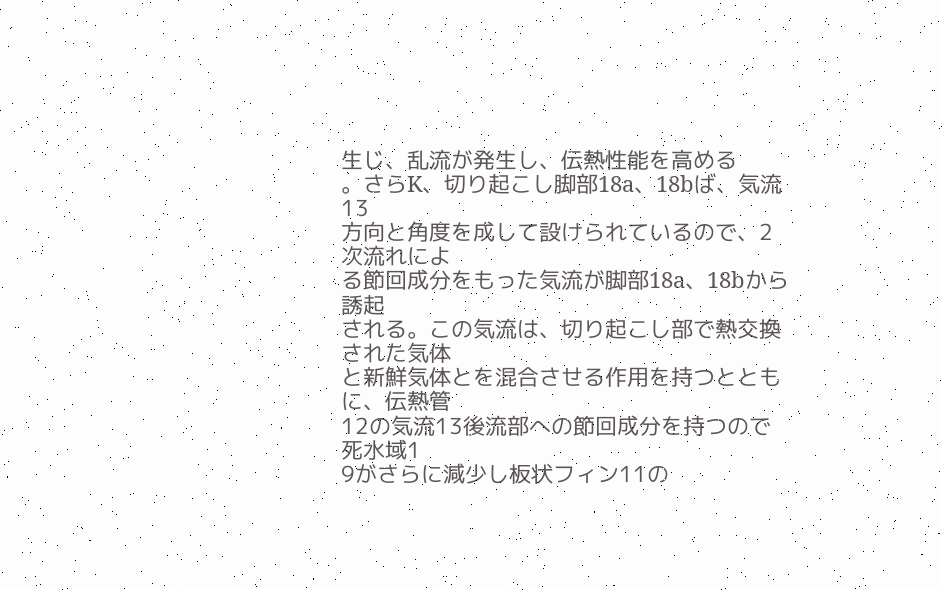生じ、乱流が発生し、伝熱性能を高める
。さらK、切り起こし脚部18a、18bば、気流13
方向と角度を成して設けられているので、2次流れによ
る節回成分をもった気流が脚部18a、18bから誘起
される。この気流は、切り起こし部で熱交換された気体
と新鮮気体とを混合させる作用を持つとともに、伝熱管
12の気流13後流部への節回成分を持つので死水域1
9がさらに減少し板状フィン11の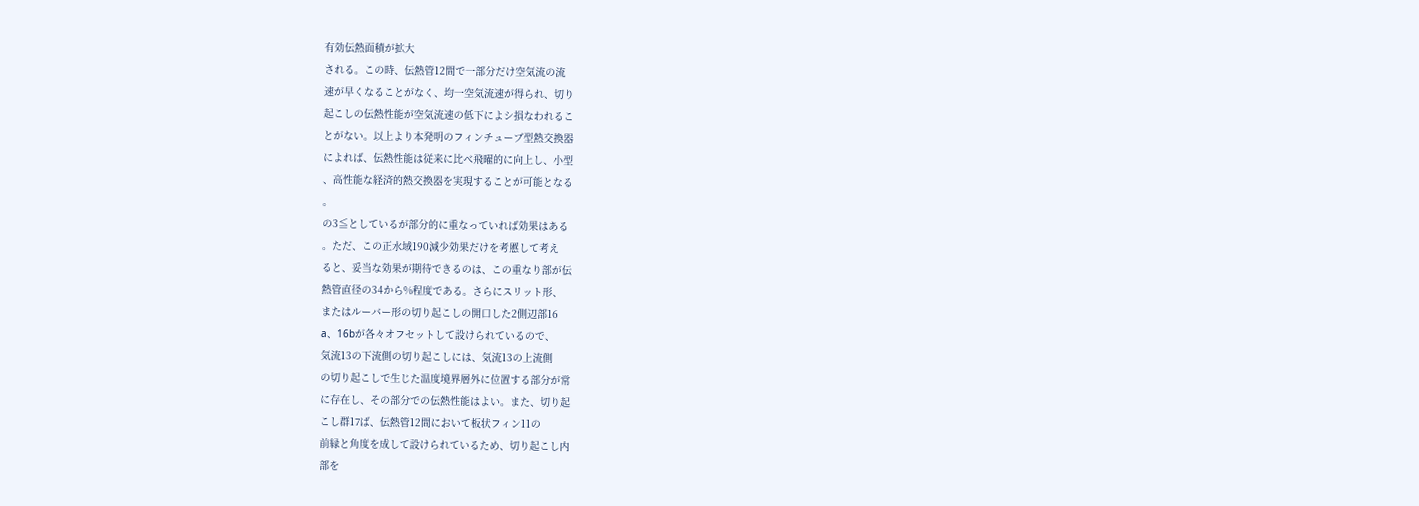有効伝熱面積が拡大
される。この時、伝熱管12間で一部分だけ空気流の流
速が早くなることがなく、均一空気流速が得られ、切り
起こしの伝熱性能が空気流速の低下によシ損なわれるこ
とがない。以上より本発明のフィンチューブ型熱交換器
によれば、伝熱性能は従来に比べ飛曜的に向上し、小型
、高性能な経済的熱交換器を実現することが可能となる
。
の3≦としているが部分的に重なっていれば効果はある
。ただ、この正水域190減少効果だけを考慝して考え
ると、妥当な効果が期待できるのは、この重なり部が伝
熱管直径の34から%程度である。さらにスリット形、
またはルーバー形の切り起こしの開口した2側辺部16
a、16bが各々オフセットして設けられているので、
気流13の下流側の切り起こしには、気流13の上流側
の切り起こしで生じた温度境界層外に位置する部分が常
に存在し、その部分での伝熱性能はよい。また、切り起
こし群17ば、伝熱管12間において板状フィン11の
前縁と角度を成して設けられているため、切り起こし内
部を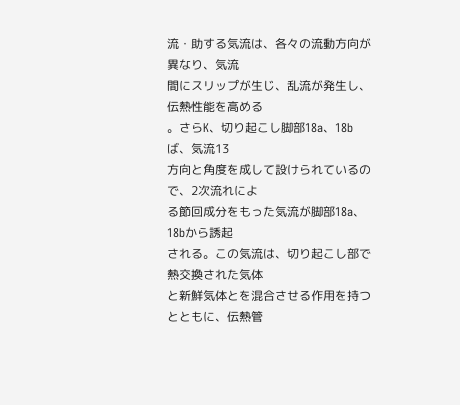流・助する気流は、各々の流動方向が異なり、気流
間にスリップが生じ、乱流が発生し、伝熱性能を高める
。さらK、切り起こし脚部18a、18bば、気流13
方向と角度を成して設けられているので、2次流れによ
る節回成分をもった気流が脚部18a、18bから誘起
される。この気流は、切り起こし部で熱交換された気体
と新鮮気体とを混合させる作用を持つとともに、伝熱管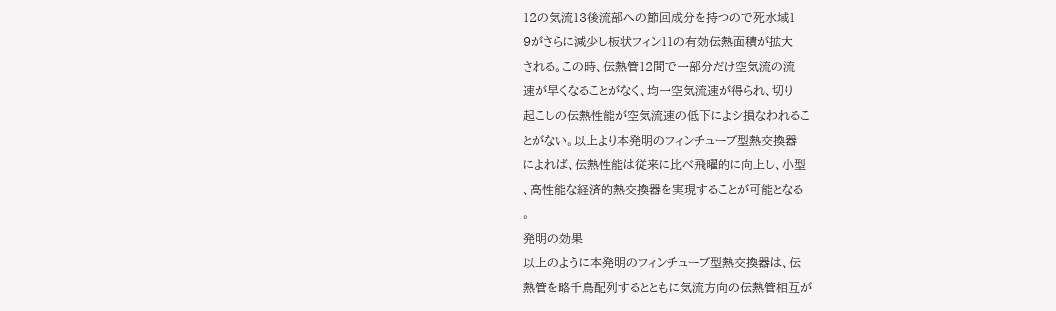12の気流13後流部への節回成分を持つので死水域1
9がさらに減少し板状フィン11の有効伝熱面積が拡大
される。この時、伝熱管12間で一部分だけ空気流の流
速が早くなることがなく、均一空気流速が得られ、切り
起こしの伝熱性能が空気流速の低下によシ損なわれるこ
とがない。以上より本発明のフィンチューブ型熱交換器
によれば、伝熱性能は従来に比べ飛曜的に向上し、小型
、高性能な経済的熱交換器を実現することが可能となる
。
発明の効果
以上のように本発明のフィンチューブ型熱交換器は、伝
熱管を略千鳥配列するとともに気流方向の伝熱管相互が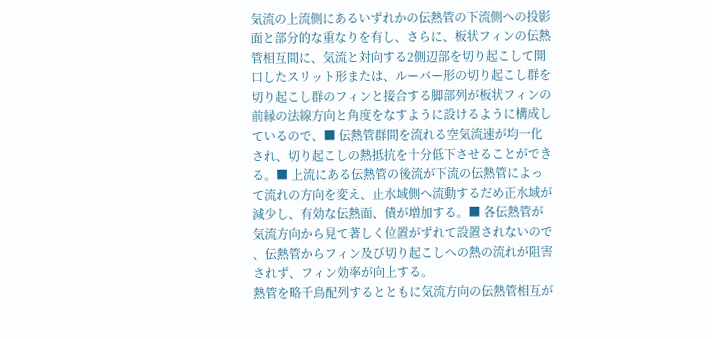気流の上流側にあるいずれかの伝熱管の下流側への投影
面と部分的な重なりを有し、さらに、板状フィンの伝熱
管相互間に、気流と対向する2側辺部を切り起こして開
口したスリット形または、ルーバー形の切り起こし群を
切り起こし群のフィンと接合する脚部列が板状フィンの
前縁の法線方向と角度をなすように設けるように構成し
ているので、■ 伝熱管群間を流れる空気流速が均一化
され、切り起こしの熱抵抗を十分低下させることができ
る。■ 上流にある伝熱管の後流が下流の伝熱管によっ
て流れの方向を変え、止水域側へ流動するだめ正水域が
減少し、有効な伝熱面、債が増加する。■ 各伝熱管が
気流方向から見て著しく位置がずれて設置されないので
、伝熱管からフィン及び切り起こしへの熱の流れが阻害
されず、フィン効率が向上する。
熱管を略千鳥配列するとともに気流方向の伝熱管相互が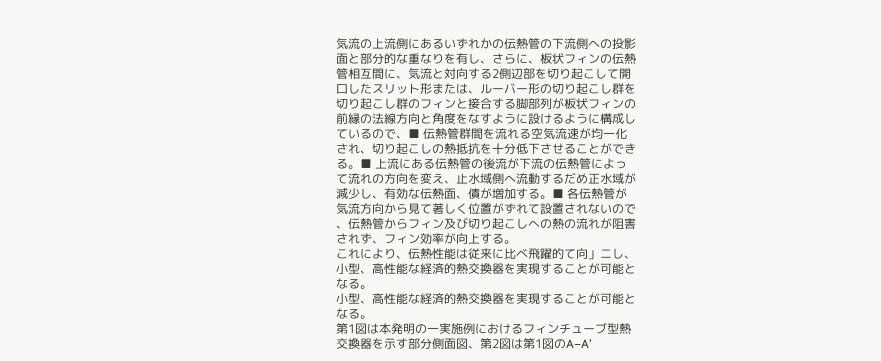気流の上流側にあるいずれかの伝熱管の下流側への投影
面と部分的な重なりを有し、さらに、板状フィンの伝熱
管相互間に、気流と対向する2側辺部を切り起こして開
口したスリット形または、ルーバー形の切り起こし群を
切り起こし群のフィンと接合する脚部列が板状フィンの
前縁の法線方向と角度をなすように設けるように構成し
ているので、■ 伝熱管群間を流れる空気流速が均一化
され、切り起こしの熱抵抗を十分低下させることができ
る。■ 上流にある伝熱管の後流が下流の伝熱管によっ
て流れの方向を変え、止水域側へ流動するだめ正水域が
減少し、有効な伝熱面、債が増加する。■ 各伝熱管が
気流方向から見て著しく位置がずれて設置されないので
、伝熱管からフィン及び切り起こしへの熱の流れが阻害
されず、フィン効率が向上する。
これにより、伝熱性能は従来に比べ飛躍的て向」ニし、
小型、高性能な経済的熱交換器を実現することが可能と
なる。
小型、高性能な経済的熱交換器を実現することが可能と
なる。
第1図は本発明の一実施例におけるフィンチューブ型熱
交換器を示す部分側面図、第2図は第1図のA−A’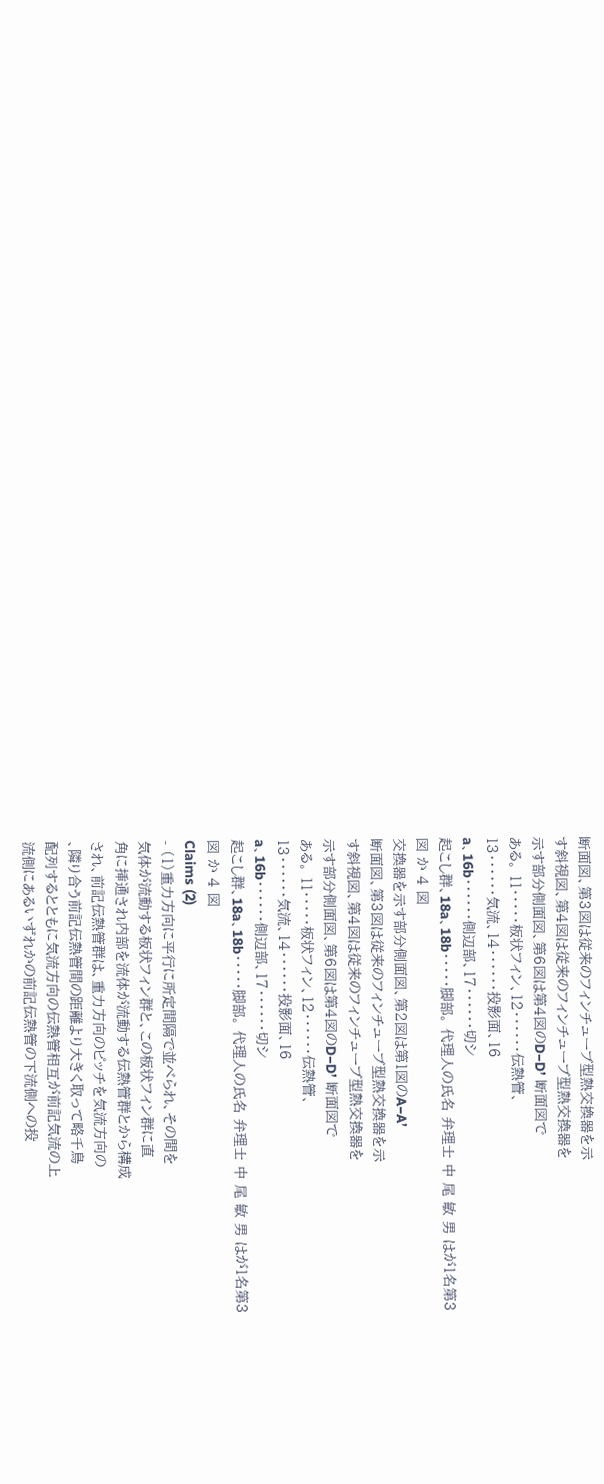断面図、第3図は従来のフィンチューブ型熱交換器を示
す斜視図、第4図は従来のフィンチューブ型熱交換器を
示す部分側面図、第6図は第4図のD−D’ 断面図で
ある。 11・・・・・板状フィン、12・・・・・・伝熱管、
13・・・・・・気流、14・・・・・・投影面、16
a、16b・・・・・・側辺部、17・・・・・・切シ
起こし群、18a、18b・・・・・脚部。 代理人の氏名 弁理士 中 尾 敏 男 はが1名第3
図 か 4 図
交換器を示す部分側面図、第2図は第1図のA−A’
断面図、第3図は従来のフィンチューブ型熱交換器を示
す斜視図、第4図は従来のフィンチューブ型熱交換器を
示す部分側面図、第6図は第4図のD−D’ 断面図で
ある。 11・・・・・板状フィン、12・・・・・・伝熱管、
13・・・・・・気流、14・・・・・・投影面、16
a、16b・・・・・・側辺部、17・・・・・・切シ
起こし群、18a、18b・・・・・脚部。 代理人の氏名 弁理士 中 尾 敏 男 はが1名第3
図 か 4 図
Claims (2)
- (1)重力方向に平行に所定間隔で並べられ、その間を
気体が流動する板状フィン群と、この板状フィン群に直
角に挿通され内部を流体が流動する伝熱管群とから構成
され、前記伝熱管群は、重力方向のピッチを気流方向の
、隣り合う前記伝熱管間の距離より大きく取って略千鳥
配列するとともに気流方向の伝熱管相互が前記気流の上
流側にあるいずれかの前記伝熱管の下流側への投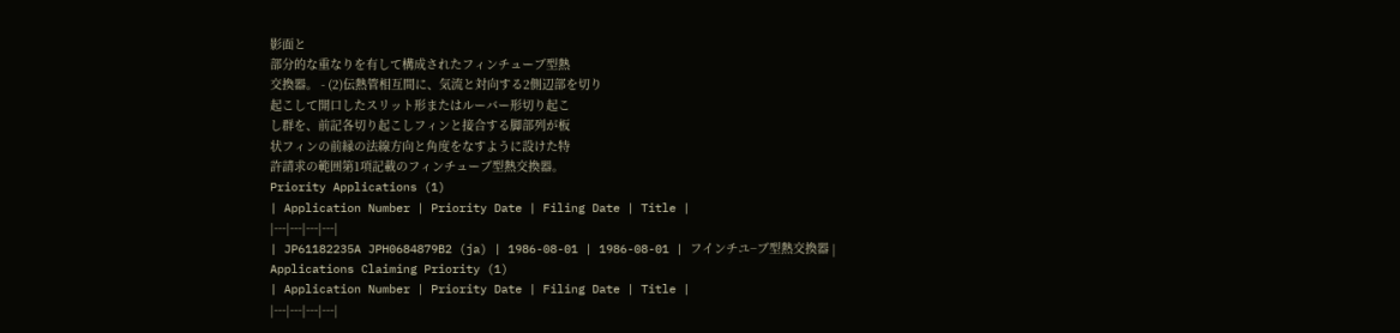影面と
部分的な重なりを有して構成されたフィンチューブ型熱
交換器。 - (2)伝熱管相互間に、気流と対向する2側辺部を切り
起こして開口したスリット形またはルーバー形切り起こ
し群を、前記各切り起こしフィンと接合する脚部列が板
状フィンの前縁の法線方向と角度をなすように設けた特
許請求の範囲第1項記載のフィンチューブ型熱交換器。
Priority Applications (1)
| Application Number | Priority Date | Filing Date | Title |
|---|---|---|---|
| JP61182235A JPH0684879B2 (ja) | 1986-08-01 | 1986-08-01 | フインチユ−ブ型熱交換器 |
Applications Claiming Priority (1)
| Application Number | Priority Date | Filing Date | Title |
|---|---|---|---|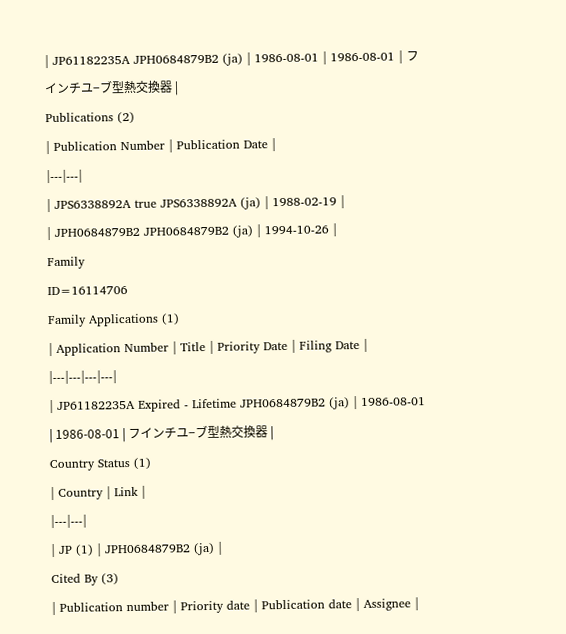| JP61182235A JPH0684879B2 (ja) | 1986-08-01 | 1986-08-01 | フインチユ−ブ型熱交換器 |
Publications (2)
| Publication Number | Publication Date |
|---|---|
| JPS6338892A true JPS6338892A (ja) | 1988-02-19 |
| JPH0684879B2 JPH0684879B2 (ja) | 1994-10-26 |
Family
ID=16114706
Family Applications (1)
| Application Number | Title | Priority Date | Filing Date |
|---|---|---|---|
| JP61182235A Expired - Lifetime JPH0684879B2 (ja) | 1986-08-01 | 1986-08-01 | フインチユ−ブ型熱交換器 |
Country Status (1)
| Country | Link |
|---|---|
| JP (1) | JPH0684879B2 (ja) |
Cited By (3)
| Publication number | Priority date | Publication date | Assignee |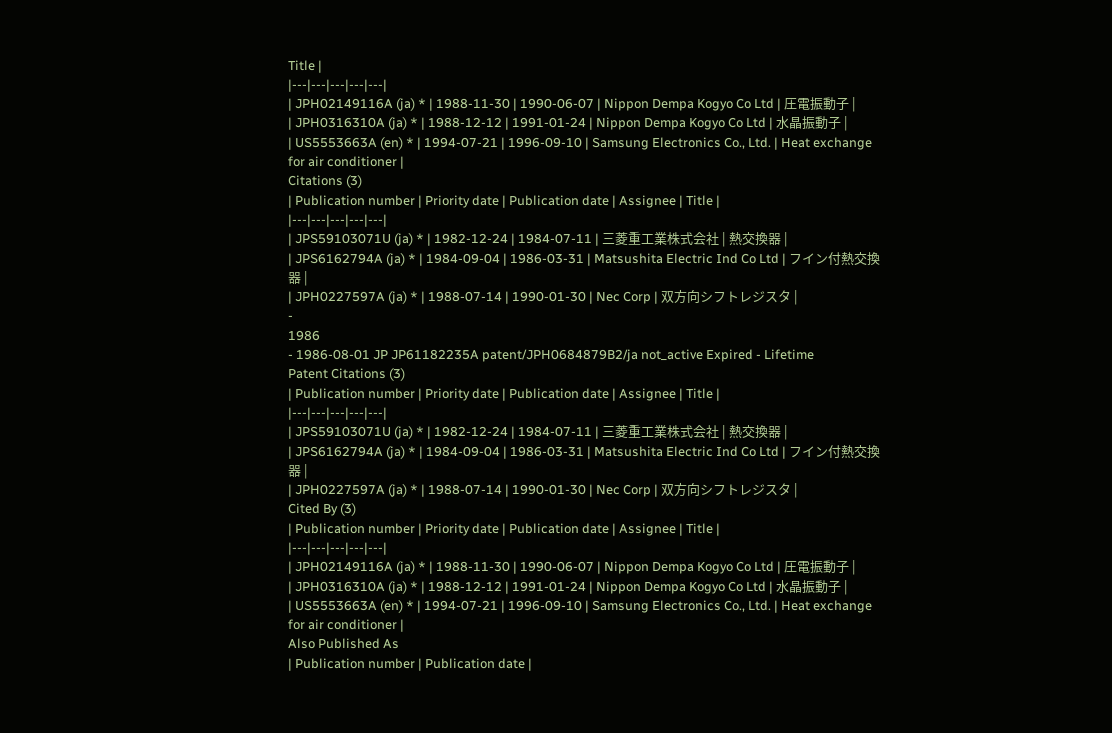Title |
|---|---|---|---|---|
| JPH02149116A (ja) * | 1988-11-30 | 1990-06-07 | Nippon Dempa Kogyo Co Ltd | 圧電振動子 |
| JPH0316310A (ja) * | 1988-12-12 | 1991-01-24 | Nippon Dempa Kogyo Co Ltd | 水晶振動子 |
| US5553663A (en) * | 1994-07-21 | 1996-09-10 | Samsung Electronics Co., Ltd. | Heat exchange for air conditioner |
Citations (3)
| Publication number | Priority date | Publication date | Assignee | Title |
|---|---|---|---|---|
| JPS59103071U (ja) * | 1982-12-24 | 1984-07-11 | 三菱重工業株式会社 | 熱交換器 |
| JPS6162794A (ja) * | 1984-09-04 | 1986-03-31 | Matsushita Electric Ind Co Ltd | フイン付熱交換器 |
| JPH0227597A (ja) * | 1988-07-14 | 1990-01-30 | Nec Corp | 双方向シフトレジスタ |
-
1986
- 1986-08-01 JP JP61182235A patent/JPH0684879B2/ja not_active Expired - Lifetime
Patent Citations (3)
| Publication number | Priority date | Publication date | Assignee | Title |
|---|---|---|---|---|
| JPS59103071U (ja) * | 1982-12-24 | 1984-07-11 | 三菱重工業株式会社 | 熱交換器 |
| JPS6162794A (ja) * | 1984-09-04 | 1986-03-31 | Matsushita Electric Ind Co Ltd | フイン付熱交換器 |
| JPH0227597A (ja) * | 1988-07-14 | 1990-01-30 | Nec Corp | 双方向シフトレジスタ |
Cited By (3)
| Publication number | Priority date | Publication date | Assignee | Title |
|---|---|---|---|---|
| JPH02149116A (ja) * | 1988-11-30 | 1990-06-07 | Nippon Dempa Kogyo Co Ltd | 圧電振動子 |
| JPH0316310A (ja) * | 1988-12-12 | 1991-01-24 | Nippon Dempa Kogyo Co Ltd | 水晶振動子 |
| US5553663A (en) * | 1994-07-21 | 1996-09-10 | Samsung Electronics Co., Ltd. | Heat exchange for air conditioner |
Also Published As
| Publication number | Publication date |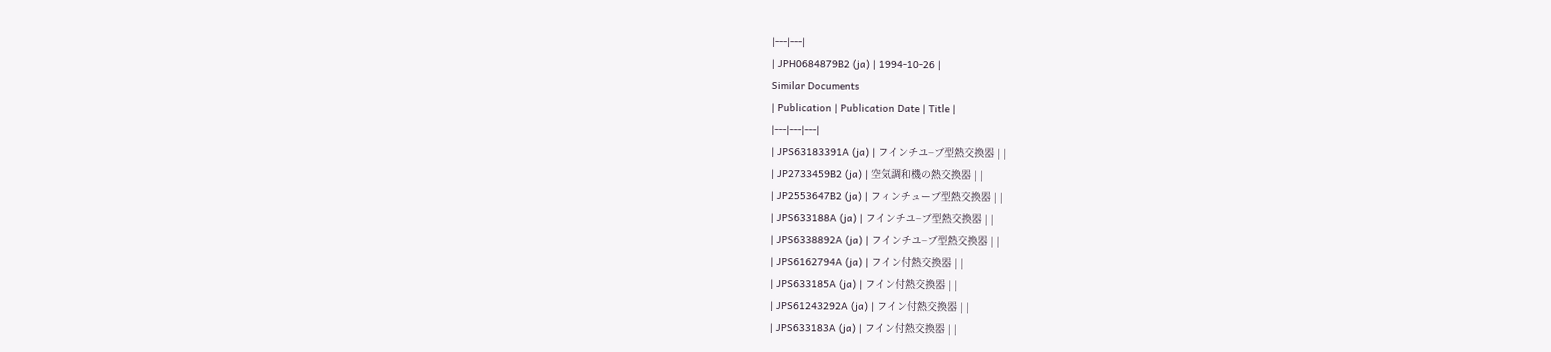|---|---|
| JPH0684879B2 (ja) | 1994-10-26 |
Similar Documents
| Publication | Publication Date | Title |
|---|---|---|
| JPS63183391A (ja) | フインチユ−ブ型熱交換器 | |
| JP2733459B2 (ja) | 空気調和機の熱交換器 | |
| JP2553647B2 (ja) | フィンチューブ型熱交換器 | |
| JPS633188A (ja) | フインチユ−ブ型熱交換器 | |
| JPS6338892A (ja) | フインチユ−ブ型熱交換器 | |
| JPS6162794A (ja) | フイン付熱交換器 | |
| JPS633185A (ja) | フイン付熱交換器 | |
| JPS61243292A (ja) | フイン付熱交換器 | |
| JPS633183A (ja) | フイン付熱交換器 | |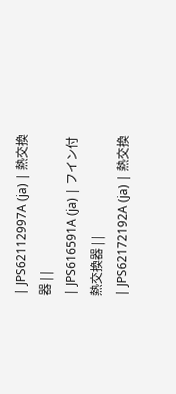| JPS62112997A (ja) | 熱交換器 | |
| JPS616591A (ja) | フイン付熱交換器 | |
| JPS62172192A (ja) | 熱交換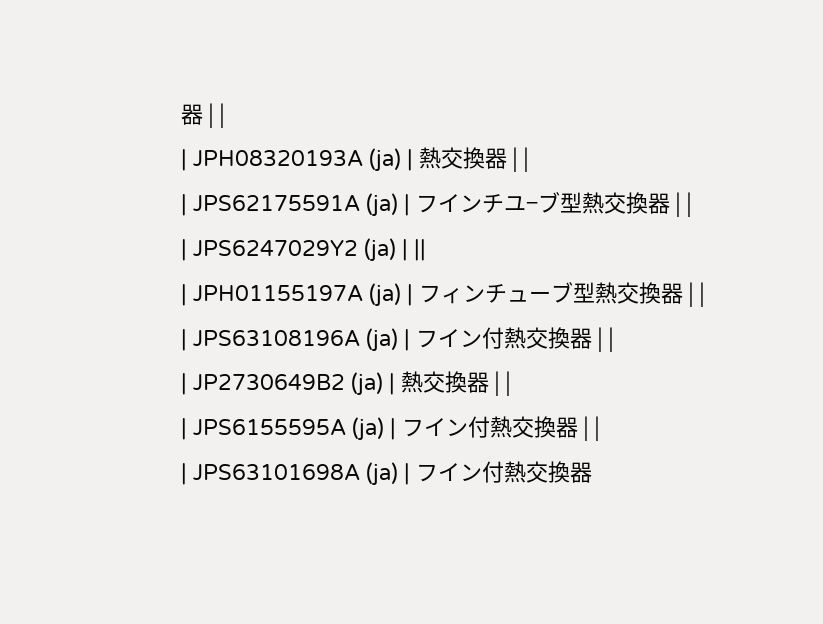器 | |
| JPH08320193A (ja) | 熱交換器 | |
| JPS62175591A (ja) | フインチユ−ブ型熱交換器 | |
| JPS6247029Y2 (ja) | ||
| JPH01155197A (ja) | フィンチューブ型熱交換器 | |
| JPS63108196A (ja) | フイン付熱交換器 | |
| JP2730649B2 (ja) | 熱交換器 | |
| JPS6155595A (ja) | フイン付熱交換器 | |
| JPS63101698A (ja) | フイン付熱交換器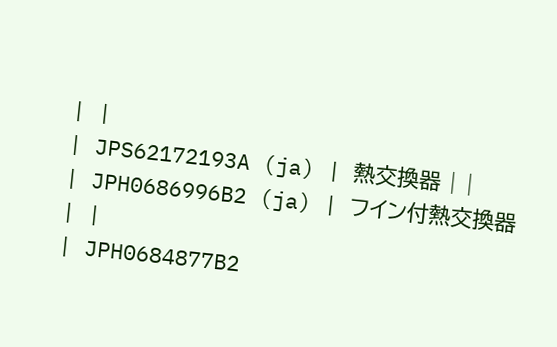| |
| JPS62172193A (ja) | 熱交換器 | |
| JPH0686996B2 (ja) | フイン付熱交換器 | |
| JPH0684877B2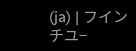(ja) | フインチユ−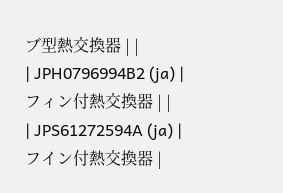ブ型熱交換器 | |
| JPH0796994B2 (ja) | フィン付熱交換器 | |
| JPS61272594A (ja) | フイン付熱交換器 |